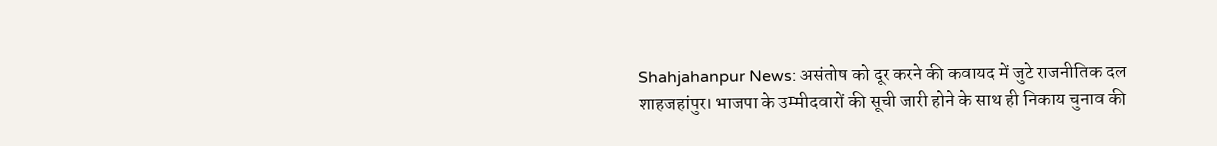Shahjahanpur News: असंतोष को दूर करने की कवायद में जुटे राजनीतिक दल
शाहजहांपुर। भाजपा के उम्मीदवारों की सूची जारी होने के साथ ही निकाय चुनाव की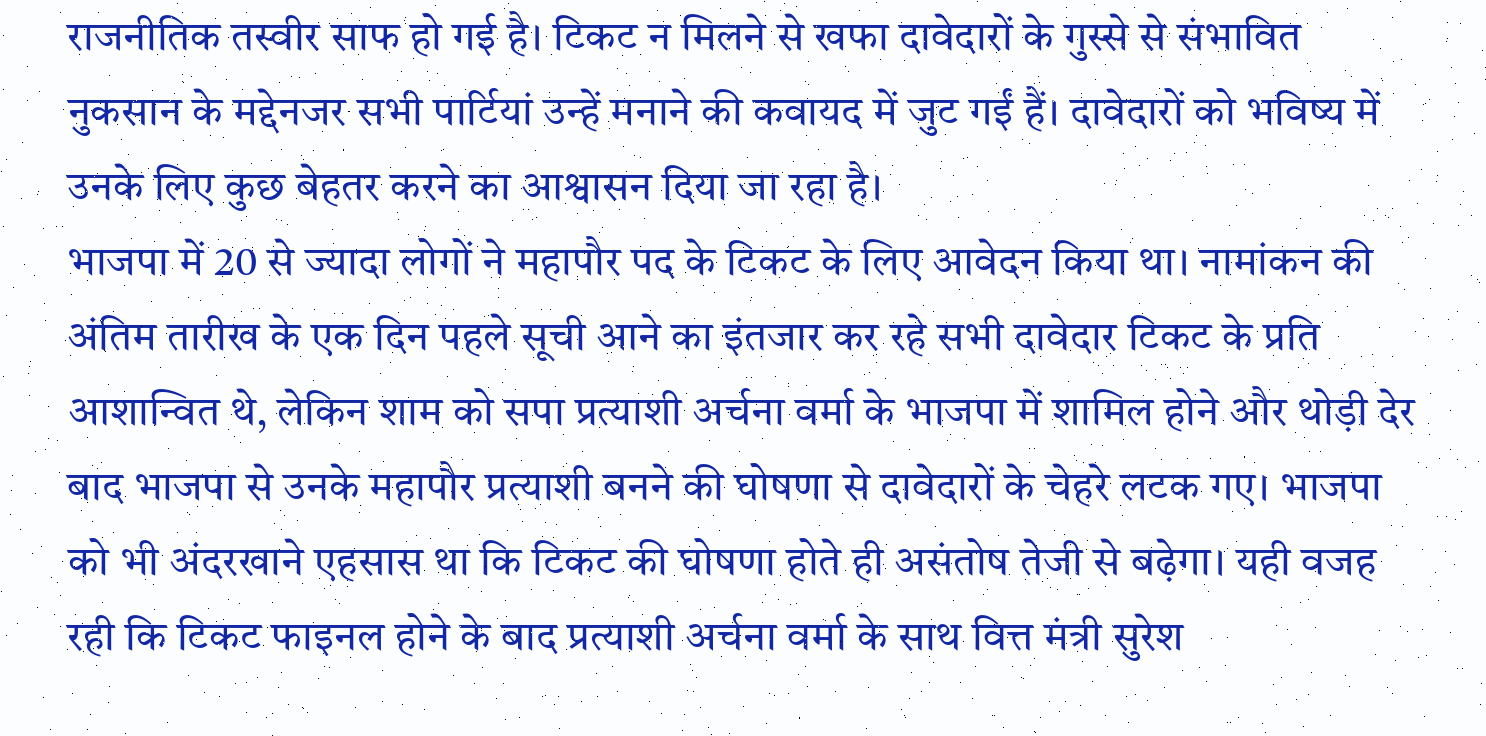राजनीतिक तस्वीर साफ हो गई है। टिकट न मिलने से खफा दावेदारों के गुस्से से संभावित नुकसान के मद्देनजर सभी पार्टियां उन्हें मनाने की कवायद में जुट गईं हैं। दावेदारों को भविष्य में उनके लिए कुछ बेहतर करने का आश्वासन दिया जा रहा है।
भाजपा में 20 से ज्यादा लोगों ने महापौर पद के टिकट के लिए आवेदन किया था। नामांकन की अंतिम तारीख के एक दिन पहले सूची आने का इंतजार कर रहे सभी दावेदार टिकट के प्रति आशान्वित थे, लेकिन शाम को सपा प्रत्याशी अर्चना वर्मा के भाजपा में शामिल होने और थोड़ी देर बाद भाजपा से उनके महापौर प्रत्याशी बनने की घोषणा से दावेदारों के चेहरे लटक गए। भाजपा को भी अंदरखाने एहसास था कि टिकट की घोषणा होते ही असंतोष तेजी से बढ़ेगा। यही वजह रही कि टिकट फाइनल होने के बाद प्रत्याशी अर्चना वर्मा के साथ वित्त मंत्री सुरेश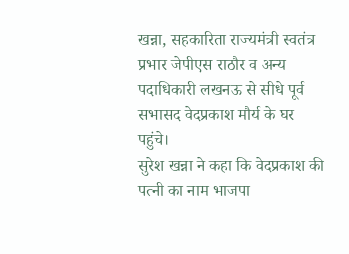खन्ना, सहकारिता राज्यमंत्री स्वतंत्र प्रभार जेपीएस राठौर व अन्य पदाधिकारी लखनऊ से सीधे पूर्व सभासद वेदप्रकाश मौर्य के घर पहुंचे।
सुरेश खन्ना ने कहा कि वेदप्रकाश की पत्नी का नाम भाजपा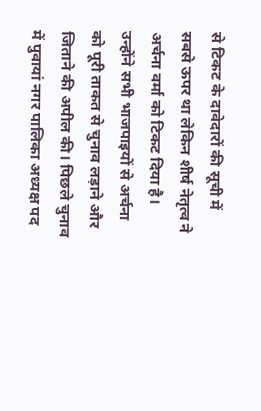से टिकट के दावेदारों की सूची में सबसे ऊपर था लेकिन शीर्ष नेतृत्व ने अर्चना वर्मा को टिकट दिया है। उन्होंने सभी भाजपाइयों से अर्चना को पूरी ताकत से चुनाव लड़ाने और जिताने की अपील की। पिछले चुनाव में पुवायां नगर पालिका अध्यक्ष पद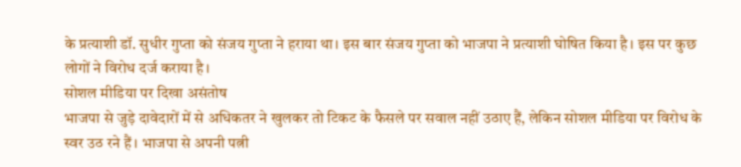के प्रत्याशी डॉ. सुधीर गुप्ता को संजय गुप्ता ने हराया था। इस बार संजय गुप्ता को भाजपा ने प्रत्याशी घोषित किया है। इस पर कुछ लोगों ने विरोध दर्ज कराया है।
सोशल मीडिया पर दिखा असंतोष
भाजपा से जुड़े दावेदारों में से अधिकतर ने खुलकर तो टिकट के फैसले पर सवाल नहीं उठाए हैं, लेकिन सोशल मीडिया पर विरोध के स्वर उठ रने हैं। भाजपा से अपनी पत्नी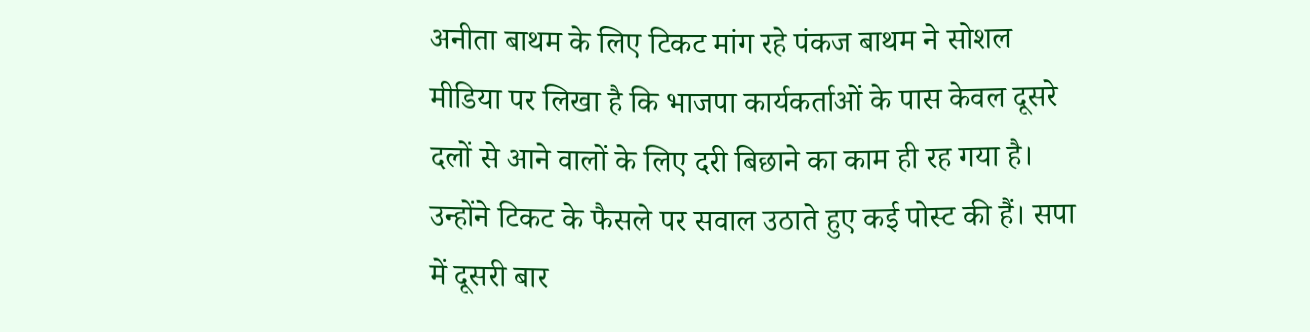अनीता बाथम के लिए टिकट मांग रहे पंकज बाथम ने सोशल मीडिया पर लिखा है कि भाजपा कार्यकर्ताओं के पास केवल दूसरे दलों से आने वालों के लिए दरी बिछाने का काम ही रह गया है। उन्होंने टिकट के फैसले पर सवाल उठाते हुए कई पोस्ट की हैं। सपा में दूसरी बार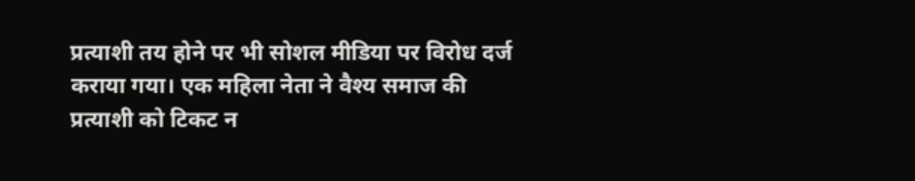प्रत्याशी तय होने पर भी सोशल मीडिया पर विरोध दर्ज कराया गया। एक महिला नेता ने वैश्य समाज की प्रत्याशी को टिकट न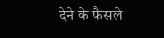देने के फैसले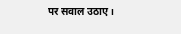पर सवाल उठाए।